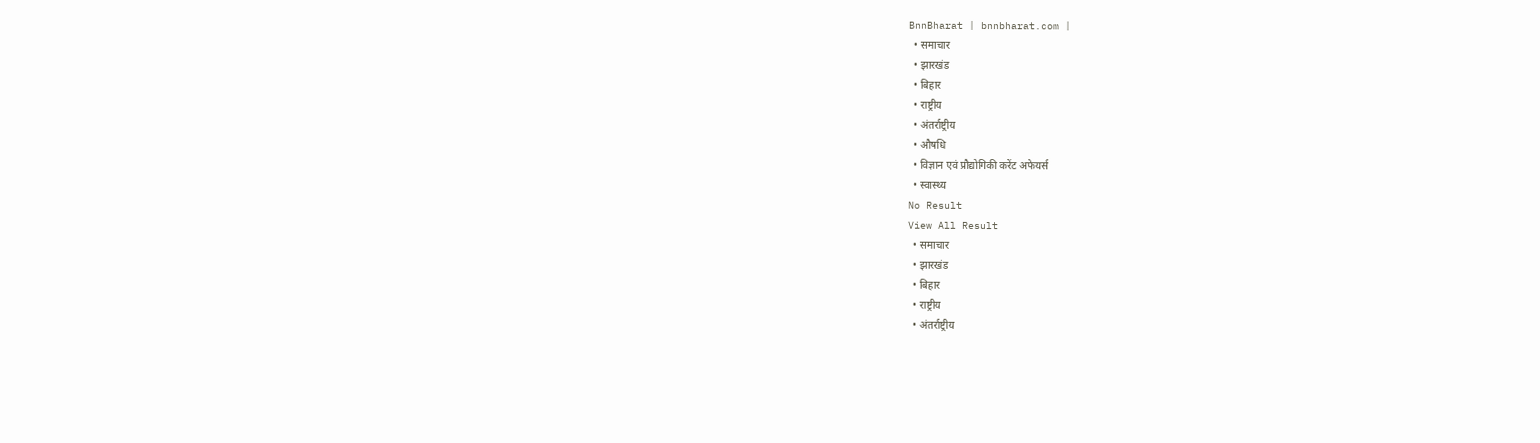BnnBharat | bnnbharat.com |
  • समाचार
  • झारखंड
  • बिहार
  • राष्ट्रीय
  • अंतर्राष्ट्रीय
  • औषधि
  • विज्ञान एवं प्रौद्योगिकी करेंट अफेयर्स
  • स्वास्थ्य
No Result
View All Result
  • समाचार
  • झारखंड
  • बिहार
  • राष्ट्रीय
  • अंतर्राष्ट्रीय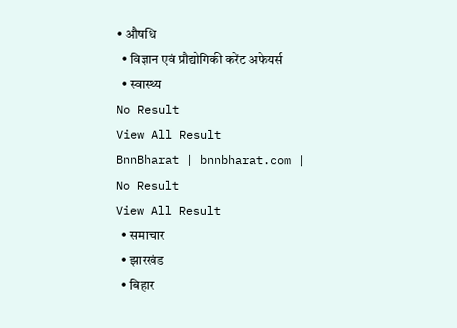• औषधि
  • विज्ञान एवं प्रौद्योगिकी करेंट अफेयर्स
  • स्वास्थ्य
No Result
View All Result
BnnBharat | bnnbharat.com |
No Result
View All Result
  • समाचार
  • झारखंड
  • बिहार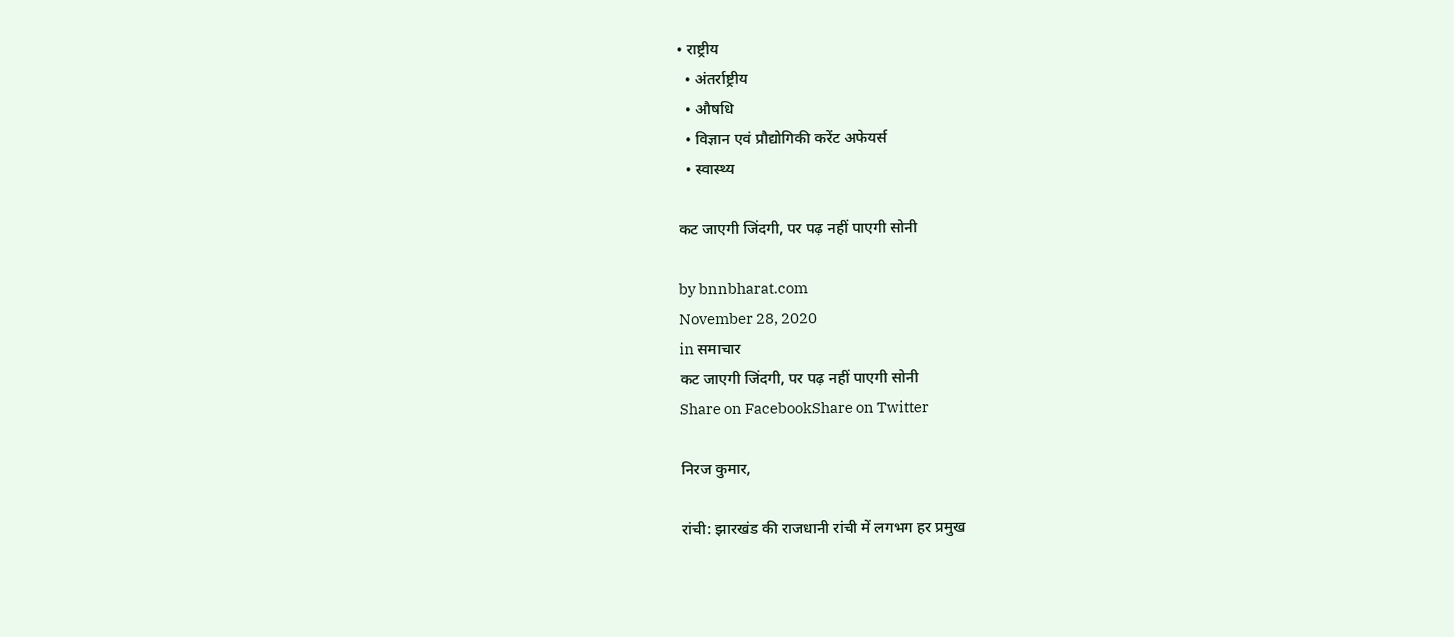• राष्ट्रीय
  • अंतर्राष्ट्रीय
  • औषधि
  • विज्ञान एवं प्रौद्योगिकी करेंट अफेयर्स
  • स्वास्थ्य

कट जाएगी जिंदगी, पर पढ़ नहीं पाएगी सोनी

by bnnbharat.com
November 28, 2020
in समाचार
कट जाएगी जिंदगी, पर पढ़ नहीं पाएगी सोनी
Share on FacebookShare on Twitter

नि‍रज कुमार,

रांची: झारखंड की राजधानी रांची में लगभग हर प्रमुख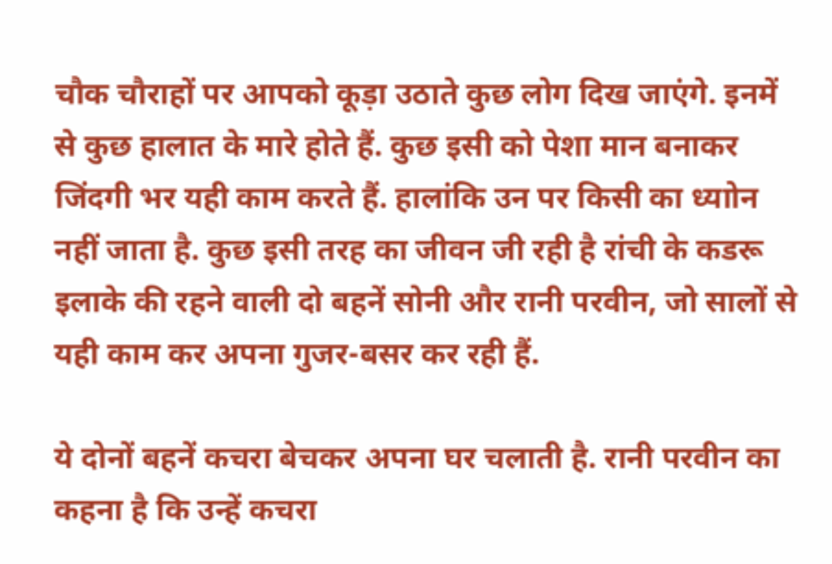चौक चौराहों पर आपको कूड़ा उठाते कुछ लोग दिख जाएंगे. इनमें से कुछ हालात के मारे होते हैं. कुछ इसी को पेशा मान बनाकर जिंदगी भर यही काम करते हैं. हालांकि उन पर किसी का ध्याोन नहीं जाता है. कुछ इसी तरह का जीवन जी रही है रांची के कडरू इलाके की रहने वाली दो बहनें सोनी और रानी परवीन, जो सालों से यही काम कर अपना गुजर-बसर कर रही हैं.

ये दोनों बहनें कचरा बेचकर अपना घर चलाती है. रानी परवीन का कहना है कि उन्हें कचरा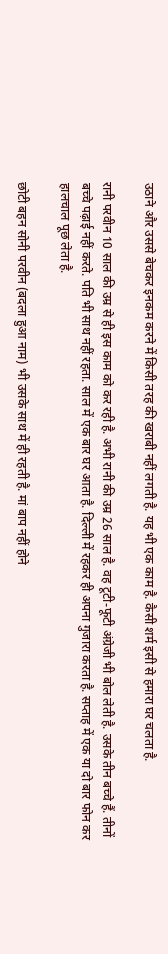उठाने और उससे बेचकर इनकम करने में किसी तरह की खराबी नहीं लगती है. यह भी एक काम है. कैसी शर्म इसी से हमारा घर चलता है.

रानी परवीन 10 साल की उम्र से ही इस काम को कर रही है. अभी रानी की उम्र 26 साल है. वह टूटी-फूटी अंग्रेजी भी बोल लेती है. उसके तीन बच्चे हैं. तीनों बच्चे पढ़ाई नहीं करते. पति भी साथ नहीं रहता. साल में एक बार घर आता है. दिल्ली में रहकर ही अपना गुजारा करता है. सप्ताह में एक या दो बार फोन कर हालचाल पूछ लेता है.

छोटी बहन सोनी परवीन (बदला हुआ नाम) भी उसके साथ में ही रहती है. मां बाप नहीं होने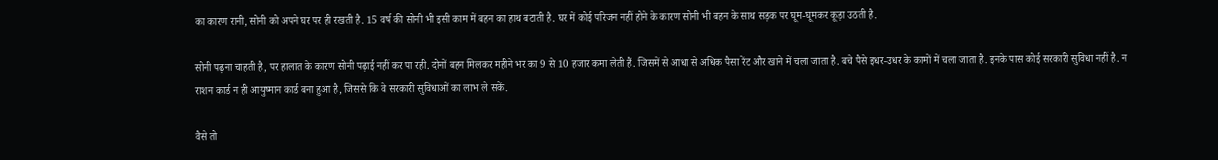का कारण रानी, सोनी को अपने घर पर ही रखती है. 15 वर्ष की सोनी भी इसी काम में बहन का हाथ बटाती है. घर में कोई परिजन नहीं होने के कारण सोनी भी बहन के साथ सड़क पर घूम-घूमकर कूड़ा उठती है.

सोनी पढ़ना चाहती है, पर हालात के कारण सोनी पढ़ाई नहीं कर पा रही. दोनों बहन मिलकर महीने भर का 9 से 10 हजार कमा लेती हैं. जिसमें से आधा से अधिक पैसा रेंट और खाने में चला जाता है. बचे पैसे इधर-उधर के कामों में चला जाता है. इनके पास कोई सरकारी सुविधा नहीं है. न राशन कार्ड न ही आयुष्मान कार्ड बना हुआ है, जिससे कि वे सरकारी सुविधाओं का लाभ ले सकें.

वैसे तो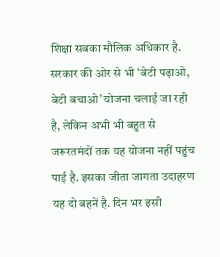शिक्षा सबका मौलिक अधिकार है. सरकार की ओर से भी ‘बेटी पढ़ाओ, बेटी बचाओ’ योजना चलाई जा रही है, लेकिन अभी भी बहुत से जरूरतमंदों तक यह योजना नहीं पहुंच पाई है. इसका जीता जागता उदाहरण यह दो बहनें है. दिन भर इसी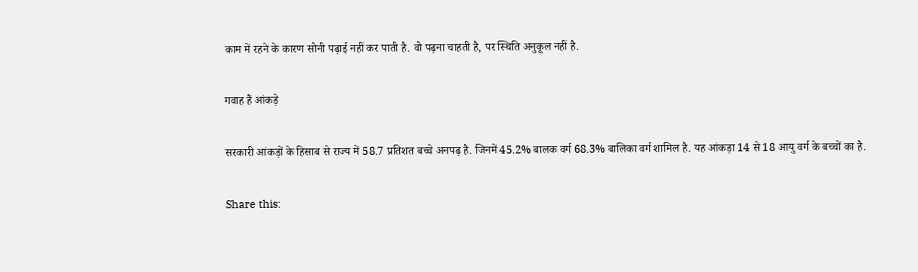काम में रहने के कारण सोनी पढ़ाई नहीं कर पाती है. वो पढ़ना चाहती है, पर स्थिति अनुकूल नहीं है.

गवाह हैं आंकड़े

सरकारी आंकड़ों के हिसाब से राज्य में 58.7 प्रतिशत बच्चे अनपढ़ है. जिनमें 45.2% बालक वर्ग 68.3% बालिका वर्ग शामिल है. यह आंकड़ा 14 से 18 आयु वर्ग के बच्चों का है.

Share this: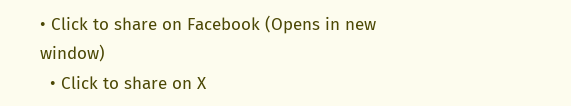• Click to share on Facebook (Opens in new window)
  • Click to share on X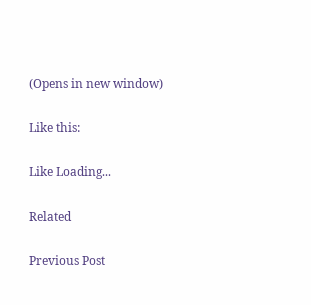(Opens in new window)

Like this:

Like Loading...

Related

Previous Post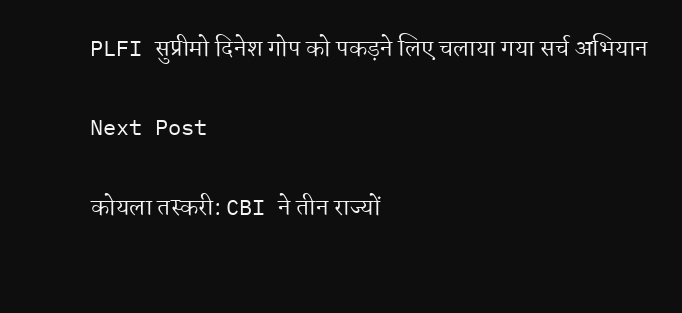PLFI सुप्रीमो दिनेश गोप को पकड़ने लिए चलाया गया सर्च अभियान

Next Post

कोयला तस्करी: CBI ने तीन राज्यों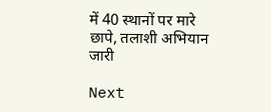में 40 स्थानों पर मारे छापे, तलाशी अभियान जारी

Next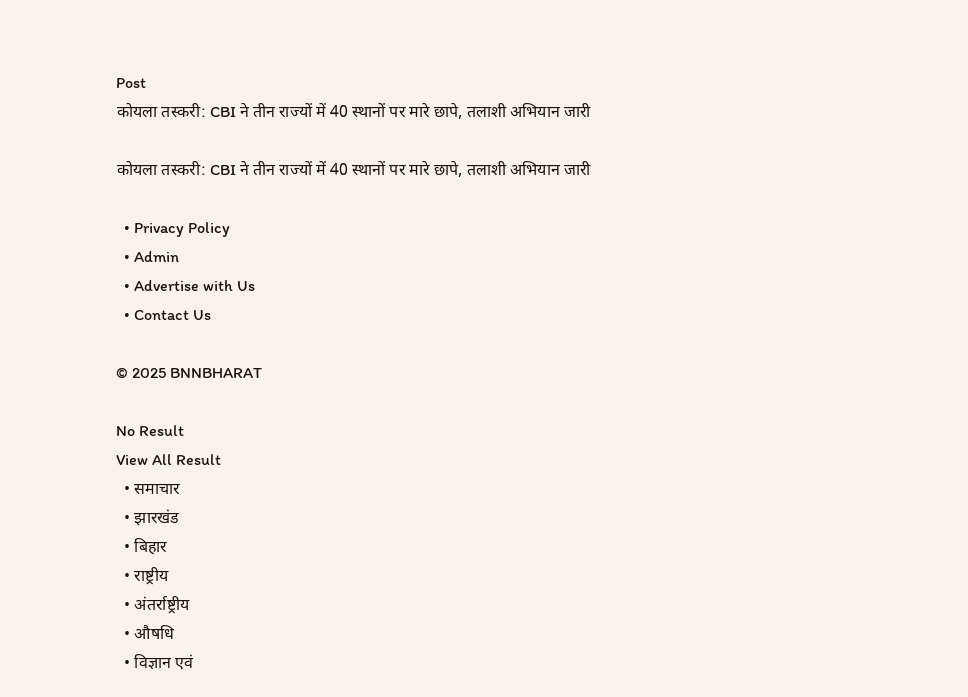Post
कोयला तस्करी: CBI ने तीन राज्यों में 40 स्थानों पर मारे छापे, तलाशी अभियान जारी

कोयला तस्करी: CBI ने तीन राज्यों में 40 स्थानों पर मारे छापे, तलाशी अभियान जारी

  • Privacy Policy
  • Admin
  • Advertise with Us
  • Contact Us

© 2025 BNNBHARAT

No Result
View All Result
  • समाचार
  • झारखंड
  • बिहार
  • राष्ट्रीय
  • अंतर्राष्ट्रीय
  • औषधि
  • विज्ञान एवं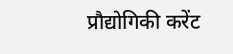प्रौद्योगिकी करेंट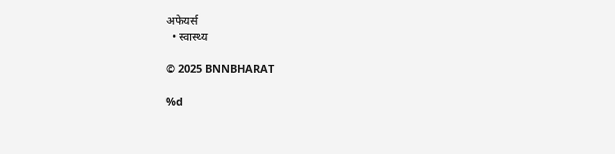अफेयर्स
  • स्वास्थ्य

© 2025 BNNBHARAT

%d